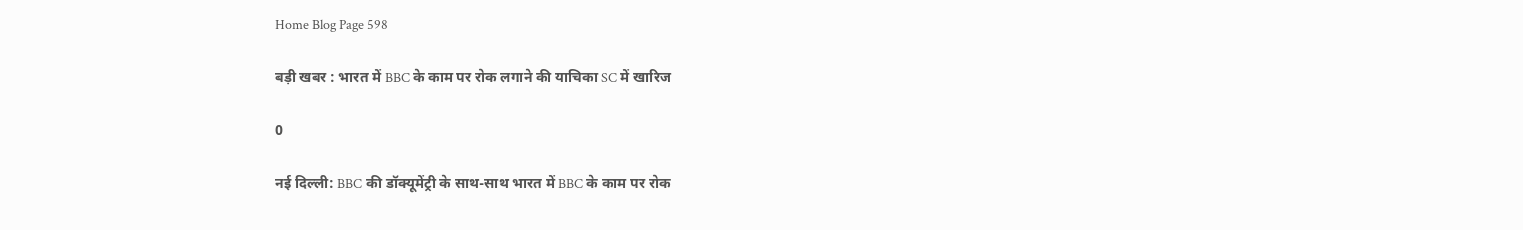Home Blog Page 598

बड़ी खबर : भारत में BBC के काम पर रोक लगाने की याचिका SC में खारिज

0

नई दिल्ली: BBC की डॉक्यूमेंट्री के साथ-साथ भारत में BBC के काम पर रोक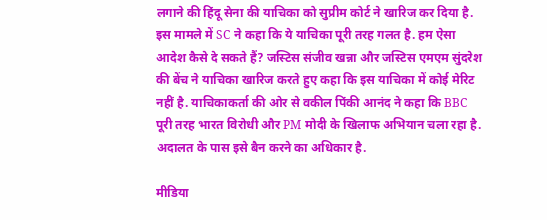लगाने की हिंदू सेना की याचिका को सुप्रीम कोर्ट ने खारिज कर दिया है. इस मामले में SC ने कहा कि ये याचिका पूरी तरह गलत है. हम ऐसा आदेश कैसे दे सकते हैं? जस्टिस संजीव खन्ना और जस्टिस एमएम सुंदरेश की बेंच ने याचिका खारिज करते हुए कहा कि इस याचिका में कोई मेरिट नहीं है. याचिकाकर्ता की ओर से वकील पिंकी आनंद ने कहा कि BBC पूरी तरह भारत विरोधी और PM मोदी के खिलाफ अभियान चला रहा है. अदालत के पास इसे बैन करने का अधिकार है.

मीडिया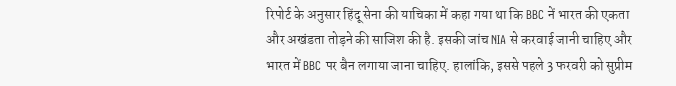रिपोर्ट के अनुसार हिंदू सेना की याचिका में कहा गया था कि BBC नें भारत की एकता और अखंडता तोड़ने की साजिश की है. इसकी जांच NIA से करवाई जानी चाहिए और भारत में BBC पर बैन लगाया जाना चाहिए. हालांकि, इससे पहले 3 फरवरी को सुप्रीम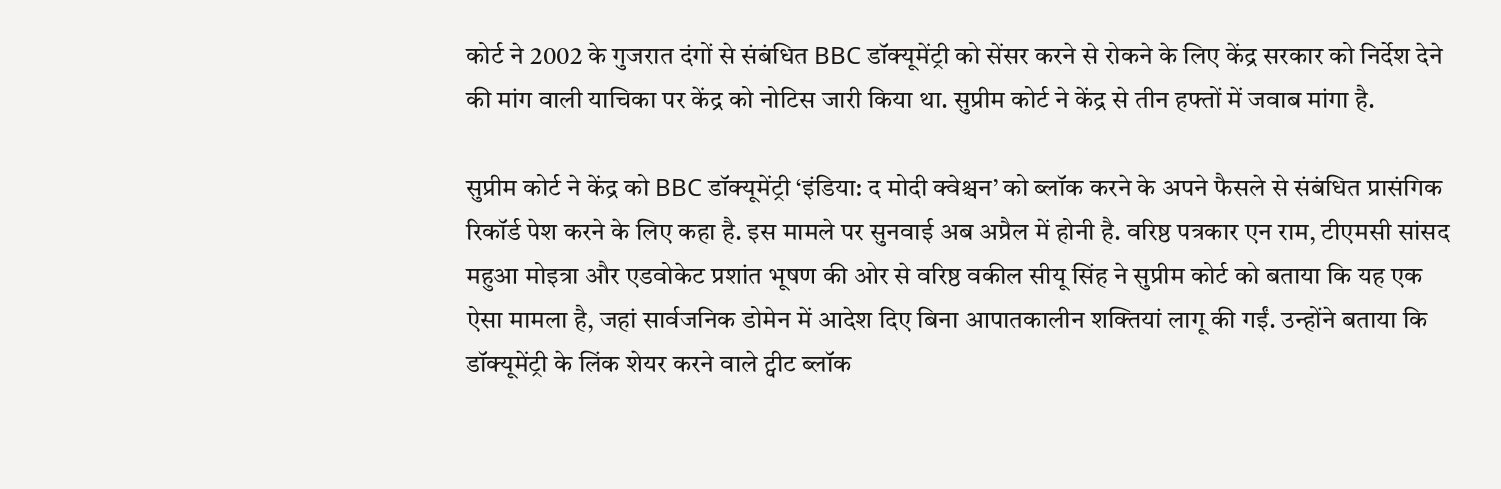कोर्ट ने 2002 के गुजरात दंगों से संबंधित BBC डॉक्यूमेंट्री को सेंसर करने से रोकने के लिए केंद्र सरकार को निर्देश देने की मांग वाली याचिका पर केंद्र को नोटिस जारी किया था. सुप्रीम कोर्ट ने केंद्र से तीन हफ्तों में जवाब मांगा है.

सुप्रीम कोर्ट ने केंद्र को BBC डॉक्यूमेंट्री ‘इंडिया: द मोदी क्वेश्चन’ को ब्लॉक करने के अपने फैसले से संबंधित प्रासंगिक रिकॉर्ड पेश करने के लिए कहा है. इस मामले पर सुनवाई अब अप्रैल में होनी है. वरिष्ठ पत्रकार एन राम, टीएमसी सांसद महुआ मोइत्रा और एडवोकेट प्रशांत भूषण की ओर से वरिष्ठ वकील सीयू सिंह ने सुप्रीम कोर्ट को बताया कि यह एक ऐसा मामला है, जहां सार्वजनिक डोमेन में आदेश दिए बिना आपातकालीन शक्तियां लागू की गईं. उन्होंने बताया कि डॉक्यूमेंट्री के लिंक शेयर करने वाले ट्वीट ब्लॉक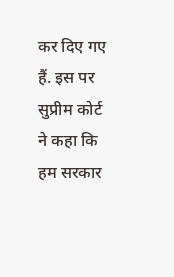कर दिए गए हैं. इस पर सुप्रीम कोर्ट ने कहा कि हम सरकार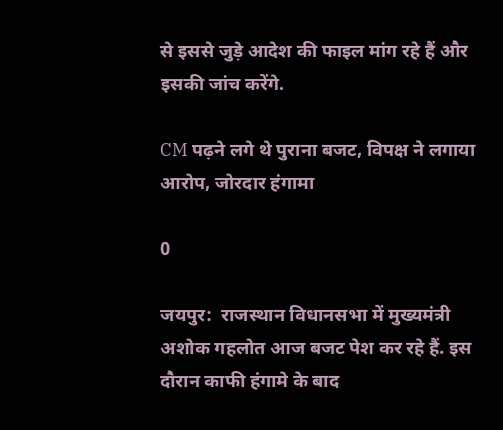से इससे जुड़े आदेश की फाइल मांग रहे हैं और इसकी जांच करेंगे.

CM पढ़ने लगे थे पुराना बजट, विपक्ष ने लगाया आरोप, जोरदार हंगामा

0

जयपुर:  राजस्थान विधानसभा में मुख्यमंत्री अशोक गहलोत आज बजट पेश कर रहे हैं. इस दौरान काफी हंगामे के बाद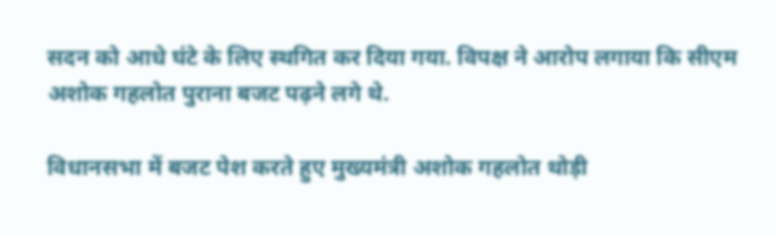सदन को आधे घंटे के लिए स्थगित कर दिया गया. विपक्ष ने आरोप लगाया कि सीएम अशोक गहलोत पुराना बजट पढ़ने लगे थे.

विधानसभा में बजट पेश करते हुए मुख्यमंत्री अशोक गहलोत थोड़ी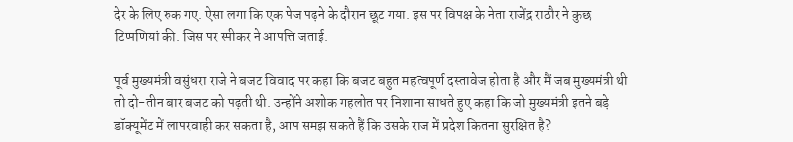देर के लिए रुक गए. ऐसा लगा कि एक पेज पढ़ने के दौरान छूट गया. इस पर विपक्ष के नेता राजेंद्र राठौर ने कुछ टिप्पणियां की. जिस पर स्पीकर ने आपत्ति जताई.

पूर्व मुख्यमंत्री वसुंधरा राजे ने बजट विवाद पर कहा कि बजट बहुत महत्वपूर्ण दस्तावेज होता है और मैं जब मुख्यमंत्री थी तो दो-तीन बार बजट को पढ़ती थी. उन्होंने अशोक गहलोत पर निशाना साधते हुए कहा कि जो मुख्यमंत्री इतने बड़े डॉक्यूमेंट में लापरवाही कर सकता है, आप समझ सकते हैं कि उसके राज में प्रदेश कितना सुरक्षित है?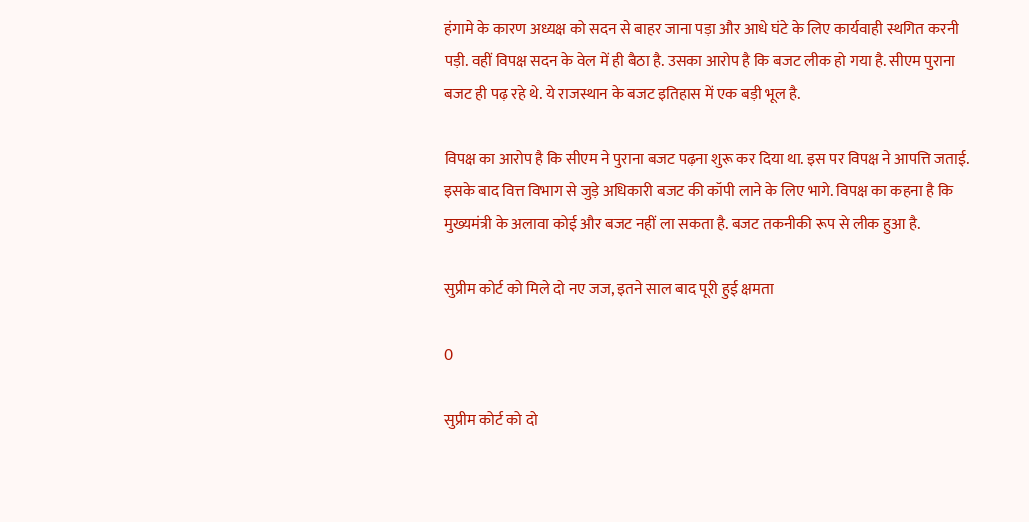हंगामे के कारण अध्यक्ष को सदन से बाहर जाना पड़ा और आधे घंटे के लिए कार्यवाही स्थगित करनी पड़ी. वहीं विपक्ष सदन के वेल में ही बैठा है. उसका आरोप है कि बजट लीक हो गया है. सीएम पुराना बजट ही पढ़ रहे थे. ये राजस्थान के बजट इतिहास में एक बड़ी भूल है.

विपक्ष का आरोप है कि सीएम ने पुराना बजट पढ़ना शुरू कर दिया था. इस पर विपक्ष ने आपत्ति जताई. इसके बाद वित्त विभाग से जुड़े अधिकारी बजट की कॉपी लाने के लिए भागे. विपक्ष का कहना है कि मुख्यमंत्री के अलावा कोई और बजट नहीं ला सकता है. बजट तकनीकी रूप से लीक हुआ है.

सुप्रीम कोर्ट को मिले दो नए जज, इतने साल बाद पूरी हुई क्षमता

0

सुप्रीम कोर्ट को दो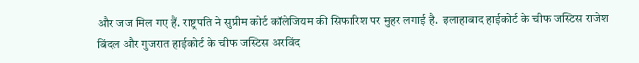और जज मिल गए हैं. राष्ट्रपति ने सुप्रीम कोर्ट कॉलेजियम की सिफारिश पर मुहर लगाई है.  इलाहाबाद हाईकोर्ट के चीफ जस्टिस राजेश बिंदल और गुजरात हाईकोर्ट के चीफ जस्टिस अरविंद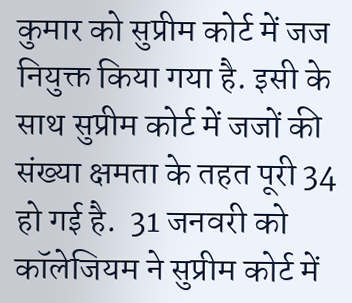कुमार को सुप्रीम कोर्ट में जज नियुक्त किया गया है. इसी के साथ सुप्रीम कोर्ट में जजों की संख्या क्षमता के तहत पूरी 34 हो गई है.  31 जनवरी को कॉलेजियम ने सुप्रीम कोर्ट में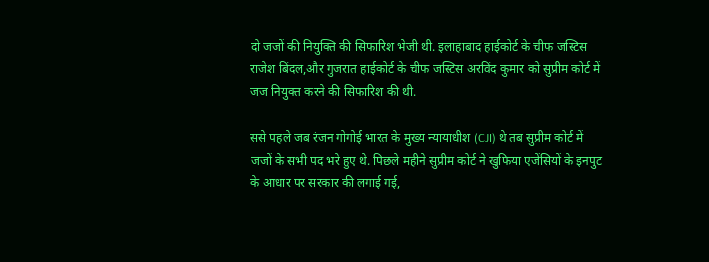दो जजों की नियुक्ति की सिफारिश भेजी थी. इलाहाबाद हाईकोर्ट के चीफ जस्टिस राजेश बिंदल,और गुजरात हाईकोर्ट के चीफ जस्टिस अरविंद कुमार को सुप्रीम कोर्ट में जज नियुक्त करने की सिफारिश की थी.

ससे पहले जब रंजन गोगोई भारत के मुख्य न्यायाधीश (CJI) थे तब सुप्रीम कोर्ट में जजों के सभी पद भरे हुए थे. पिछले महीने सुप्रीम कोर्ट ने खुफिया एजेंसियों के इनपुट के आधार पर सरकार की लगाई गई,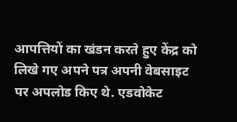आपत्तियों का खंडन करते हुए केंद्र को लिखे गए अपने पत्र अपनी वेबसाइट पर अपलोड किए थे. एडवोकेट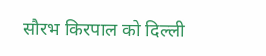सौरभ किरपाल को दिल्ली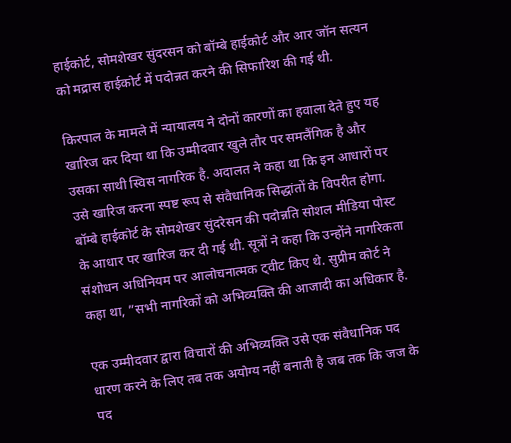हाईकोर्ट, सोमशेखर सुंदरसन को बॉम्बे हाईकोर्ट और आर जॉन सत्यन को मद्रास हाईकोर्ट में पदोन्नत करने की सिफारिश की गई थी.

किरपाल के मामले में न्यायालय ने दोनों कारणों का हवाला देते हुए यह खारिज कर दिया था कि उम्मीदवार खुले तौर पर समलैंगिक है और उसका साथी स्विस नागरिक है. अदालत ने कहा था कि इन आधारों पर उसे खारिज करना स्पष्ट रूप से संवैधानिक सिद्धांतों के विपरीत होगा. बॉम्बे हाईकोर्ट के सोमशेखर सुंदरेसन की पदोन्नति सोशल मीडिया पोस्ट के आधार पर खारिज कर दी गई थी. सूत्रों ने कहा कि उन्होंने नागरिकता संशोधन अधिनियम पर आलोचनात्मक ट्वीट किए थे. सुप्रीम कोर्ट ने कहा था, ”सभी नागरिकों को अभिव्यक्ति की आजादी का अधिकार है.

एक उम्मीदवार द्वारा विचारों की अभिव्यक्ति उसे एक संवैधानिक पद धारण करने के लिए तब तक अयोग्य नहीं बनाती है जब तक कि जज के पद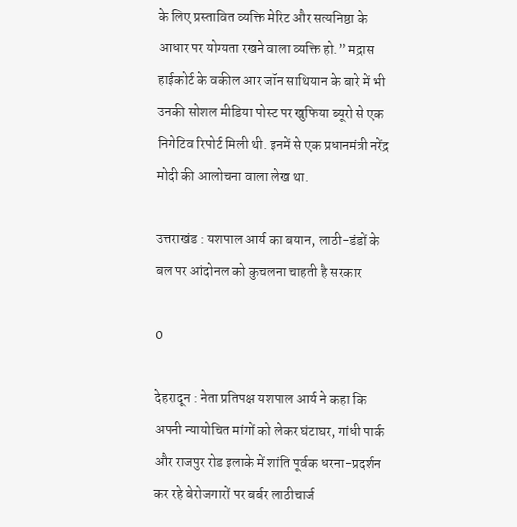के लिए प्रस्तावित व्यक्ति मेरिट और सत्यनिष्ठा के आधार पर योग्यता रखने वाला व्यक्ति हो.” मद्रास हाईकोर्ट के वकील आर जॉन साथियान के बारे में भी उनकी सोशल मीडिया पोस्ट पर खुफिया ब्यूरो से एक निगेटिव रिपोर्ट मिली थी. इनमें से एक प्रधानमंत्री नरेंद्र मोदी की आलोचना वाला लेख था.

उत्तराखंड : यशपाल आर्य का बयान, लाठी-डंडों के बल पर आंदोनल को कुचलना चाहती है सरकार

0

देहरादून : नेता प्रतिपक्ष यशपाल आर्य ने कहा कि अपनी न्यायोचित मांगों को लेकर घंटाघर, गांधी पार्क और राजपुर रोड इलाके में शांति पूर्वक धरना-प्रदर्शन कर रहे बेरोजगारों पर बर्बर लाठीचार्ज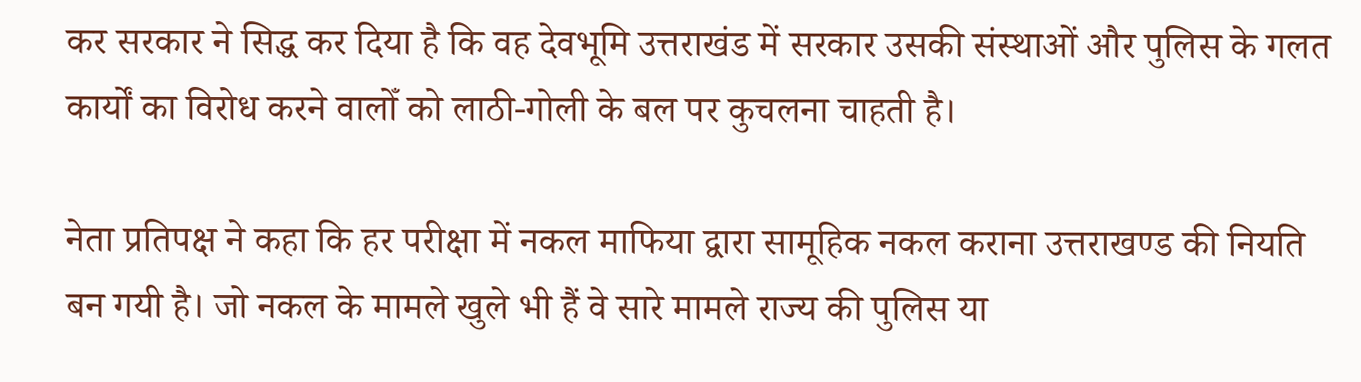कर सरकार ने सिद्ध कर दिया है कि वह देवभूमि उत्तराखंड में सरकार उसकी संस्थाओं और पुलिस के गलत कार्यों का विरोध करने वालोँ को लाठी-गोली के बल पर कुचलना चाहती है।

नेता प्रतिपक्ष ने कहा कि हर परीक्षा में नकल माफिया द्वारा सामूहिक नकल कराना उत्तराखण्ड की नियति बन गयी है। जो नकल के मामले खुले भी हैं वे सारे मामले राज्य की पुलिस या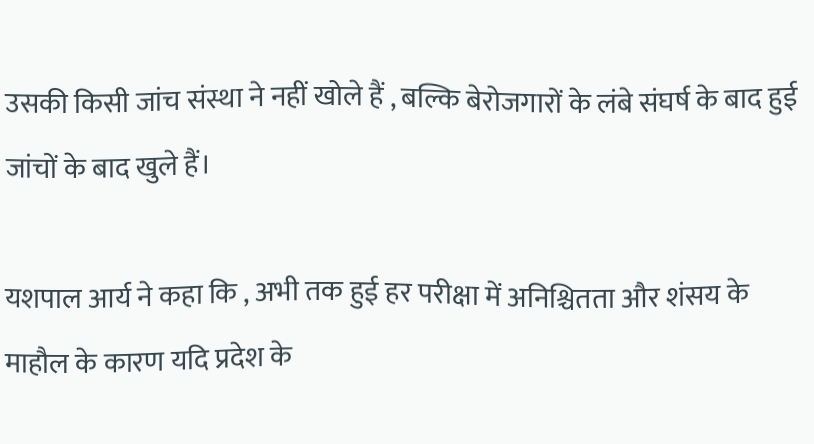उसकी किसी जांच संस्था ने नहीं खोले हैं , बल्कि बेरोजगारों के लंबे संघर्ष के बाद हुई जांचों के बाद खुले हैं।

यशपाल आर्य ने कहा कि , अभी तक हुई हर परीक्षा में अनिश्चितता और शंसय के माहौल के कारण यदि प्रदेश के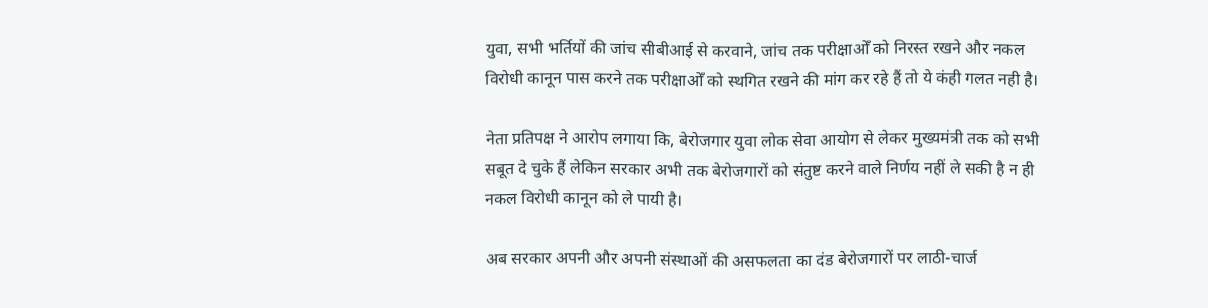युवा, सभी भर्तियों की जांच सीबीआई से करवाने, जांच तक परीक्षाओँ को निरस्त रखने और नकल विरोधी कानून पास करने तक परीक्षाओँ को स्थगित रखने की मांग कर रहे हैं तो ये कंही गलत नही है।

नेता प्रतिपक्ष ने आरोप लगाया कि, बेरोजगार युवा लोक सेवा आयोग से लेकर मुख्यमंत्री तक को सभी सबूत दे चुके हैं लेकिन सरकार अभी तक बेरोजगारों को संतुष्ट करने वाले निर्णय नहीं ले सकी है न ही नकल विरोधी कानून को ले पायी है।

अब सरकार अपनी और अपनी संस्थाओं की असफलता का दंड बेरोजगारों पर लाठी-चार्ज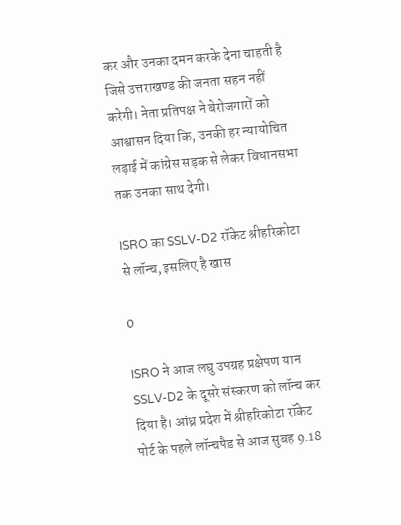कर और उनका दमन करके देना चाहती है जिसे उत्तराखण्ड की जनता सहन नहीं करेगी। नेता प्रतिपक्ष ने बेरोजगारों को आश्वासन दिया कि, उनकी हर न्यायोचित लड़ाई में कांग्रेस सड़क से लेकर विधानसभा तक उनका साथ देगी।

ISRO का SSLV-D2 रॉकेट श्रीहरिकोटा से लॉन्च, इसलिए है खास

0

ISRO ने आज लघु उपग्रह प्रक्षेपण यान SSLV-D2 के दूसरे संस्करण को लॉन्च कर दिया है। आंध्र प्रदेश में श्रीहरिकोटा रॉकेट पोर्ट के पहले लॉन्चपैड से आज सुबह 9.18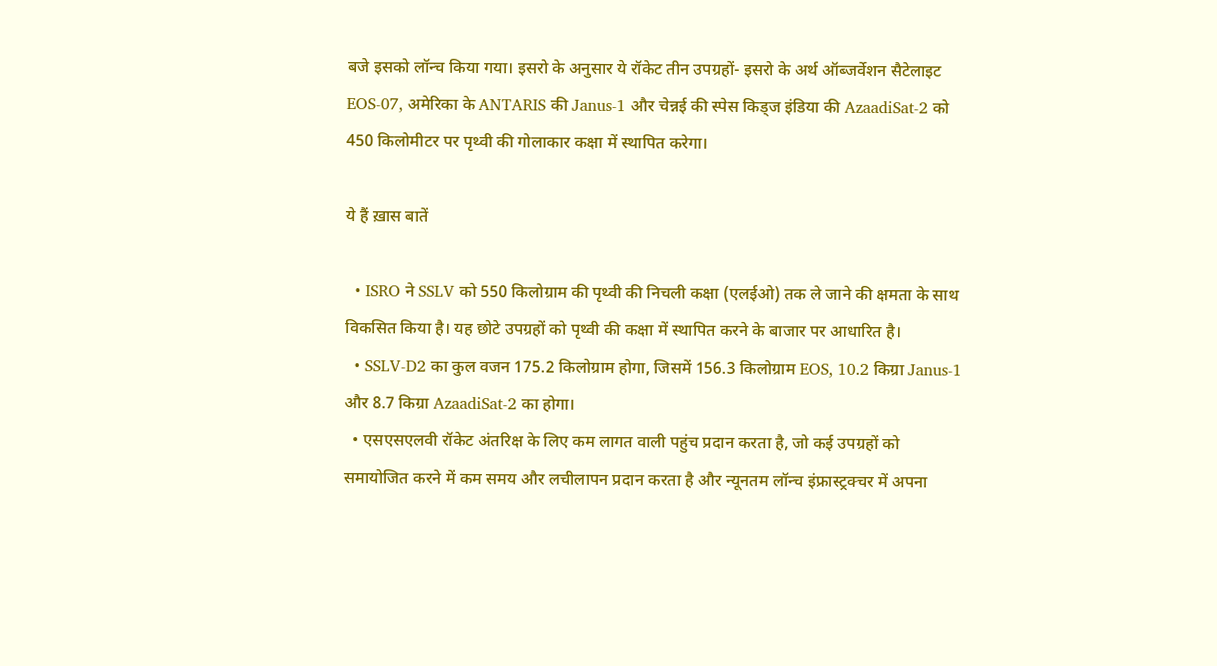बजे इसको लॉन्च किया गया। इसरो के अनुसार ये रॉकेट तीन उपग्रहों- इसरो के अर्थ ऑब्जर्वेशन सैटेलाइट EOS-07, अमेरिका के ANTARIS की Janus-1 और चेन्नई की स्पेस किड्ज इंडिया की AzaadiSat-2 को 450 किलोमीटर पर पृथ्वी की गोलाकार कक्षा में स्थापित करेगा।

ये हैं ख़ास बातें

  • ISRO ने SSLV को 550 किलोग्राम की पृथ्वी की निचली कक्षा (एलईओ) तक ले जाने की क्षमता के साथ विकसित किया है। यह छोटे उपग्रहों को पृथ्वी की कक्षा में स्थापित करने के बाजार पर आधारित है।
  • SSLV-D2 का कुल वजन 175.2 किलोग्राम होगा, जिसमें 156.3 किलोग्राम EOS, 10.2 किग्रा Janus-1 और 8.7 किग्रा AzaadiSat-2 का होगा।
  • एसएसएलवी रॉकेट अंतरिक्ष के लिए कम लागत वाली पहुंच प्रदान करता है, जो कई उपग्रहों को समायोजित करने में कम समय और लचीलापन प्रदान करता है और न्यूनतम लॉन्च इंफ्रास्ट्रक्चर में अपना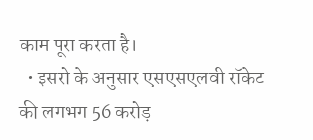काम पूरा करता है।
  • इसरो के अनुसार एसएसएलवी रॉकेट की लगभग 56 करोड़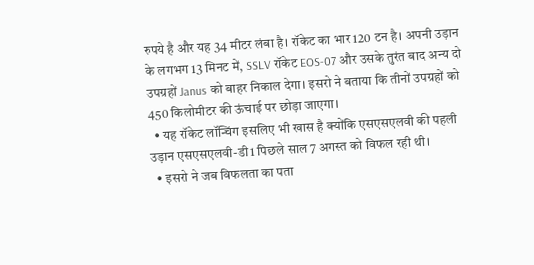रुपये है और यह 34 मीटर लंबा है। रॉकेट का भार 120 टन है। अपनी उड़ान के लगभग 13 मिनट में, SSLV रॉकेट EOS-07 और उसके तुरंत बाद अन्य दो उपग्रहों Janus को बाहर निकाल देगा। इसरो ने बताया कि तीनों उपग्रहों को 450 किलोमीटर की ऊंचाई पर छोड़ा जाएगा।
  • यह रॉकेट लॉन्चिंग इसलिए भी खास है क्योंकि एसएसएलवी की पहली उड़ान एसएसएलवी-डी1 पिछले साल 7 अगस्त को विफल रही थी।
  • इसरो ने जब विफलता का पता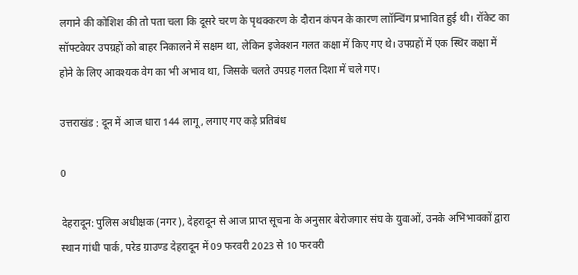लगाने की कोशिश की तो पता चला कि दूसरे चरण के पृथक्करण के दौरान कंपन के कारण लाॉन्चिंग प्रभावित हुई थी। रॉकेट का सॉफ्टवेयर उपग्रहों को बाहर निकालने में सक्षम था, लेकिन इजेक्शन गलत कक्षा में किए गए थे। उपग्रहों में एक स्थिर कक्षा में होने के लिए आवश्यक वेग का भी अभाव था, जिसके चलते उपग्रह गलत दिशा में चले गए।

उत्तराखंड : दून में आज धारा 144 लागू, लगाए गए कड़े प्रतिबंध

0

देहरादून: पुलिस अधीक्षक (नगर), देहरादून से आज प्राप्त सूचना के अनुसार बेरोजगार संघ के युवाओं, उनके अभिभावकों द्वारा स्थान गांधी पार्क, परेड ग्राउण्ड देहरादून में 09 फरवरी 2023 से 10 फरवरी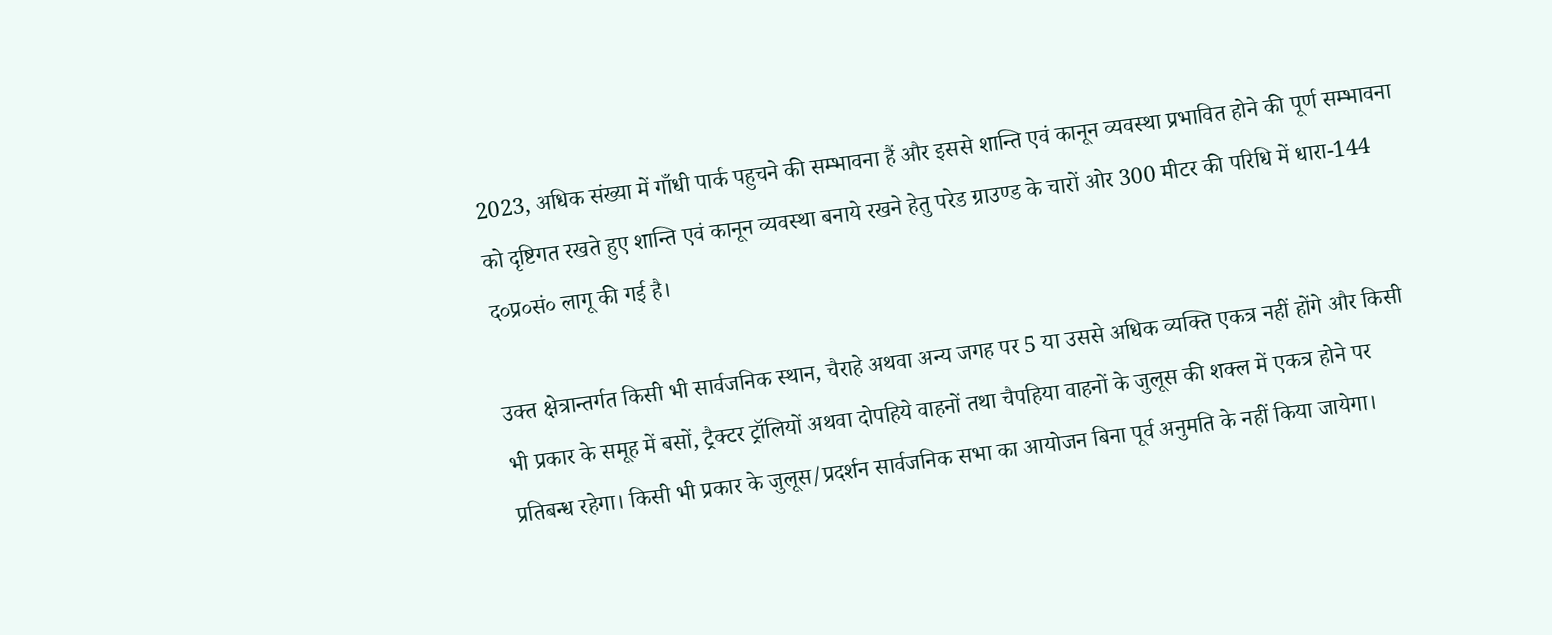2023, अधिक संख्या में गाँधी पार्क पहुचने की सम्भावना हैं और इससे शान्ति एवं कानून व्यवस्था प्रभावित होने की पूर्ण सम्भावना को दृष्टिगत रखते हुए शान्ति एवं कानून व्यवस्था बनाये रखने हेतु परेड ग्राउण्ड के चारों ओर 300 मीटर की परिधि में धारा-144 द०प्र०सं० लागू की गई है।

उक्त क्षेत्रान्तर्गत किसी भी सार्वजनिक स्थान, चैराहे अथवा अन्य जगह पर 5 या उससे अधिक व्यक्ति एकत्र नहीं होंगे और किसी भी प्रकार के समूह में बसों, ट्रैक्टर ट्रॉलियों अथवा दोपहिये वाहनों तथा चैपहिया वाहनों के जुलूस की शक्ल में एकत्र होने पर प्रतिबन्ध रहेगा। किसी भी प्रकार के जुलूस/प्रदर्शन सार्वजनिक सभा का आयोजन बिना पूर्व अनुमति के नहीं किया जायेगा।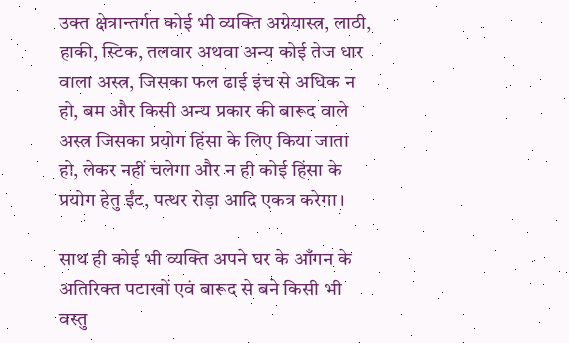उक्त क्षेत्रान्तर्गत कोई भी व्यक्ति अग्नेयास्त्र, लाठी, हाकी, स्टिक, तलवार अथवा अन्य कोई तेज धार वाला अस्त्र, जिसका फल ढाई इंच से अधिक न हो, बम और किसी अन्य प्रकार की बारूद वाले अस्त्र जिसका प्रयोग हिंसा के लिए किया जाता हो, लेकर नहीं चलेगा और न ही कोई हिंसा के प्रयोग हेतु ईंट, पत्थर रोड़ा आदि एकत्र करेगा।

साथ ही कोई भी व्यक्ति अपने घर के आँगन के अतिरिक्त पटाखों एवं बारूद से बने किसी भी वस्तु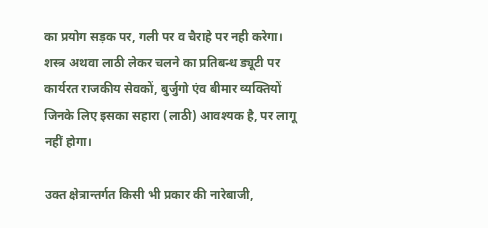का प्रयोग सड़क पर, गली पर व चैराहे पर नही करेगा। शस्त्र अथवा लाठी लेकर चलने का प्रतिबन्ध ड्यूटी पर कार्यरत राजकीय सेवकों, बुर्जुगो एंव बीमार व्यक्तियों जिनके लिए इसका सहारा (लाठी) आवश्यक है, पर लागू नहीं होगा।

उक्त क्षेत्रान्तर्गत किसी भी प्रकार की नारेबाजी,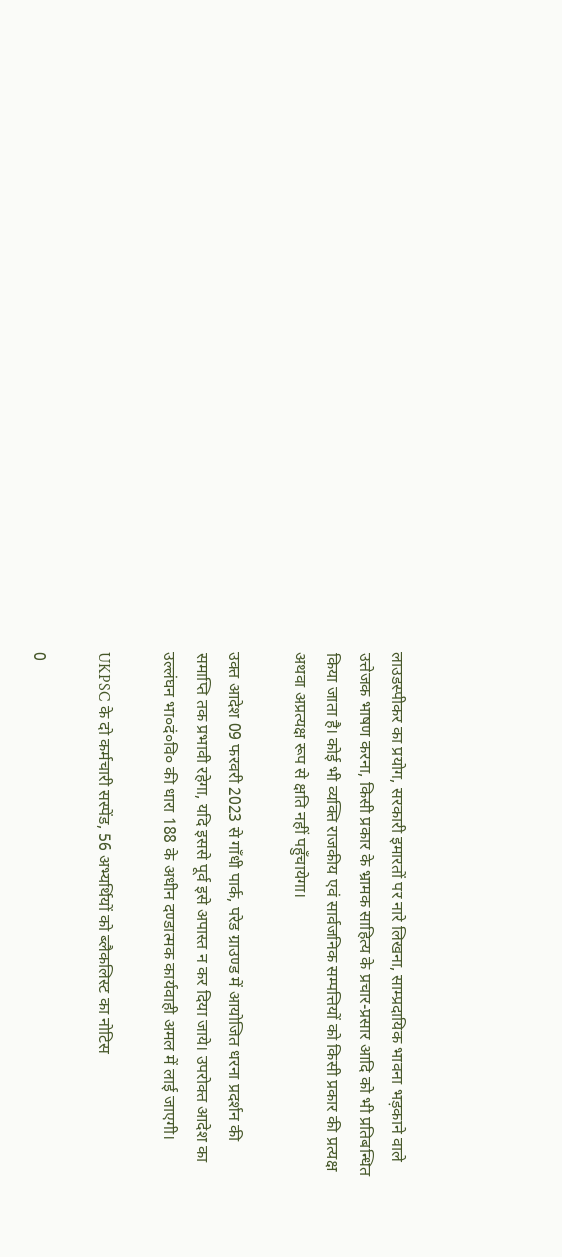लाउडस्पीकर का प्रयोग, सरकारी इमारतों पर नारे लिखना, साम्प्रदायिक भावना भड़काने वाले उत्तेजक भाषण करना, किसी प्रकार के भ्रामक साहित्य के प्रचार-प्रसार आदि को भी प्रतिबन्धित किया जाता है। कोई भी व्यक्ति राजकीय एवं सार्वजनिक सम्पत्तियों को किसी प्रकार की प्रत्यक्ष अथवा अप्रत्यक्ष रूप से क्षति नहीं पहुँचायेगा।

उक्त आदेश 09 फरवरी 2023 से गाँधी पार्क, परेड ग्राउण्ड में आयोजित धरना प्रदर्शन की समाप्ति तक प्रभावी रहेगा, यदि इससे पूर्व इसे अपास्त न कर दिया जाये। उपरोक्त आदेश का उल्लंघन भा०दं०वि० की धारा 188 के अधीन दण्डात्मक कार्यवाही अमल में लाई जाएगी।

UKPSC के दो कर्मचारी सस्पेंड, 56 अभ्यर्थियों को ब्लैकलिस्ट का नोटिस

0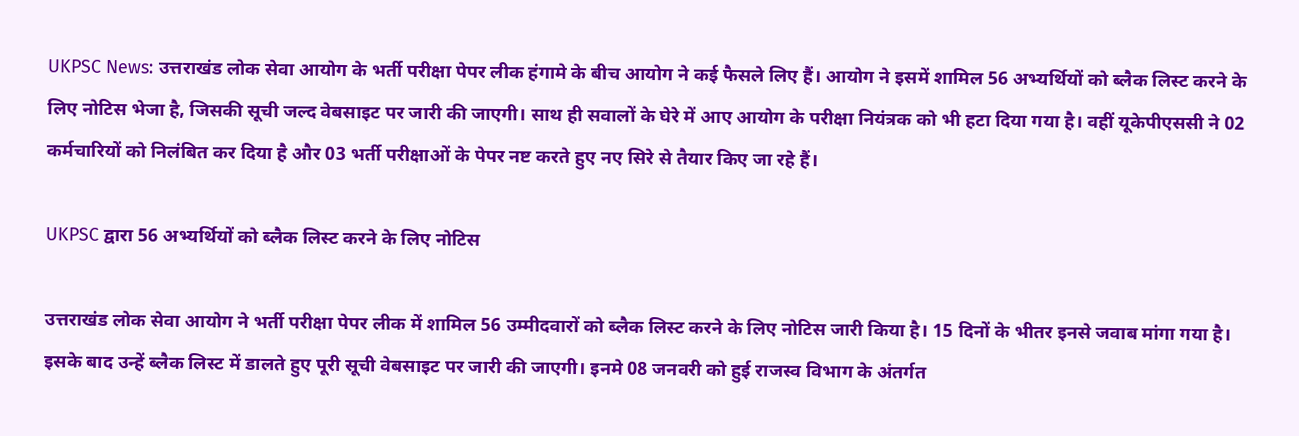UKPSC News: उत्तराखंड लोक सेवा आयोग के भर्ती परीक्षा पेपर लीक हंगामे के बीच आयोग ने कई फैसले लिए हैं। आयोग ने इसमें शामिल 56 अभ्यर्थियों को ब्लैक लिस्ट करने के लिए नोटिस भेजा है, जिसकी सूची जल्द वेबसाइट पर जारी की जाएगी। साथ ही सवालों के घेरे में आए आयोग के परीक्षा नियंत्रक को भी हटा दिया गया है। वहीं यूकेपीएससी ने 02 कर्मचारियों को निलंबित कर दिया है और 03 भर्ती परीक्षाओं के पेपर नष्ट करते हुए नए सिरे से तैयार किए जा रहे हैं।

UKPSC द्वारा 56 अभ्यर्थियों को ब्लैक लिस्ट करने के लिए नोटिस

उत्तराखंड लोक सेवा आयोग ने भर्ती परीक्षा पेपर लीक में शामिल 56 उम्मीदवारों को ब्लैक लिस्ट करने के लिए नोटिस जारी किया है। 15 दिनों के भीतर इनसे जवाब मांगा गया है। इसके बाद उन्हें ब्लैक लिस्ट में डालते हुए पूरी सूची वेबसाइट पर जारी की जाएगी। इनमे 08 जनवरी को हुई राजस्व विभाग के अंतर्गत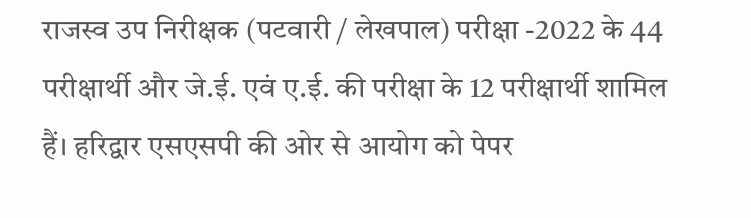राजस्व उप निरीक्षक (पटवारी / लेखपाल) परीक्षा -2022 के 44 परीक्षार्थी और जे.ई. एवं ए.ई. की परीक्षा के 12 परीक्षार्थी शामिल हैं। हरिद्वार एसएसपी की ओर से आयोग को पेपर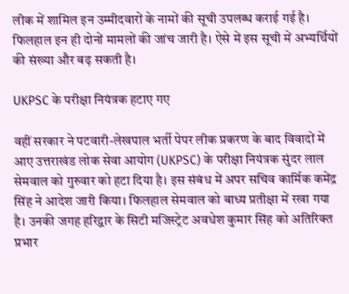लीक में शामिल इन उम्मीदवारों के नामों की सूची उपलब्ध कराई गई है। फिलहाल इन ही दोनों मामलों की जांच जारी है। ऐसे में इस सूची में अभ्यर्थियों की संख्या और बढ़ सकती है।

UKPSC के परीक्षा नियंत्रक हटाए गए

वहीं सरकार ने पटवारी-लेखपाल भर्ती पेपर लीक प्रकरण के बाद विवादों में आए उत्तराखंड लोक सेवा आयोग (UKPSC) के परीक्षा नियंत्रक सुंदर लाल सेमवाल को गुरुवार को हटा दिया है। इस संबंध में अपर सचिव कार्मिक कमेंद्र सिंह ने आदेश जारी किया। फिलहाल सेमवाल को बाध्य प्रतीक्षा में रखा गया है। उनकी जगह हरिद्वार के सिटी मजिस्ट्रेट अवधेश कुमार सिंह को अतिरिक्त प्रभार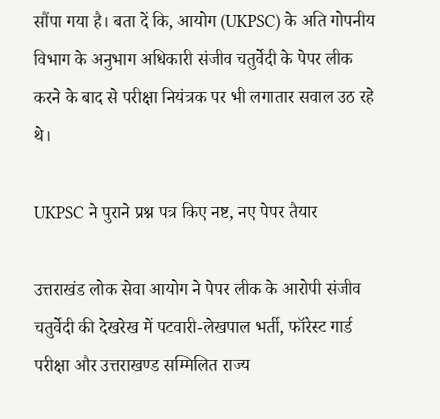सौंपा गया है। बता दें कि, आयोग (UKPSC) के अति गोपनीय विभाग के अनुभाग अधिकारी संजीव चतुर्वेदी के पेपर लीक करने के बाद से परीक्षा नियंत्रक पर भी लगातार सवाल उठ रहे थे।

UKPSC ने पुराने प्रश्न पत्र किए नष्ट, नए पेपर तैयार

उत्तराखंड लोक सेवा आयोग ने पेपर लीक के आरोपी संजीव चतुर्वेदी की देखरेख में पटवारी-लेखपाल भर्ती, फॉरेस्ट गार्ड परीक्षा और उत्तराखण्ड सम्मिलित राज्य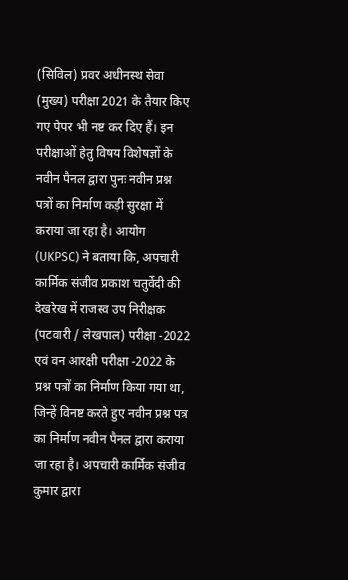(सिविल) प्रवर अधीनस्थ सेवा (मुख्य) परीक्षा 2021 के तैयार किए गए पेपर भी नष्ट कर दिए हैं। इन परीक्षाओं हेतु विषय विशेषज्ञों के नवीन पैनल द्वारा पुनः नवीन प्रश्न पत्रों का निर्माण कड़ी सुरक्षा में कराया जा रहा है। आयोग (UKPSC) ने बताया कि, अपचारी कार्मिक संजीव प्रकाश चतुर्वेदी की देखरेख में राजस्व उप निरीक्षक (पटवारी / लेखपाल) परीक्षा -2022 एवं वन आरक्षी परीक्षा -2022 के प्रश्न पत्रों का निर्माण किया गया था, जिन्हें विनष्ट करते हुए नवीन प्रश्न पत्र का निर्माण नवीन पैनल द्वारा कराया जा रहा है। अपचारी कार्मिक संजीव कुमार द्वारा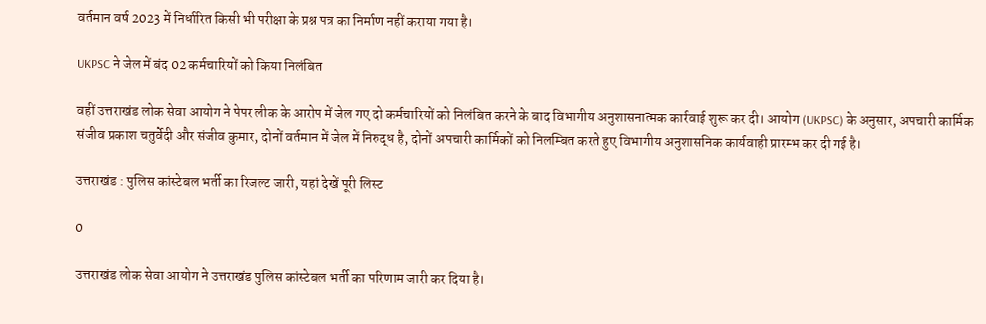वर्तमान वर्ष 2023 में निर्धारित किसी भी परीक्षा के प्रश्न पत्र का निर्माण नहीं कराया गया है।

UKPSC ने जेल में बंद 02 कर्मचारियों को किया निलंबित

वहीं उत्तराखंड लोक सेवा आयोग ने पेपर लीक के आरोप में जेल गए दो कर्मचारियों को निलंबित करने के बाद विभागीय अनुशासनात्मक कार्रवाई शुरू कर दी। आयोग (UKPSC) के अनुसार, अपचारी कार्मिक संजीव प्रकाश चतुर्वेदी और संजीव कुमार, दोनों वर्तमान में जेल में निरुद्ध है, दोनों अपचारी कार्मिकों को निलम्बित करते हुए विभागीय अनुशासनिक कार्यवाही प्रारम्भ कर दी गई है।

उत्तराखंड : पुलिस कांस्टेबल भर्ती का रिजल्ट जारी, यहां देखें पूरी लिस्ट

0

उत्तराखंड लोक सेवा आयोग ने उत्तराखंड पुलिस कांस्टेबल भर्ती का परिणाम जारी कर दिया है।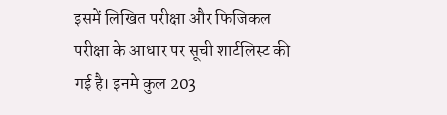इसमें लिखित परीक्षा और फिजिकल परीक्षा के आधार पर सूची शार्टलिस्ट की गई है। इनमे कुल 203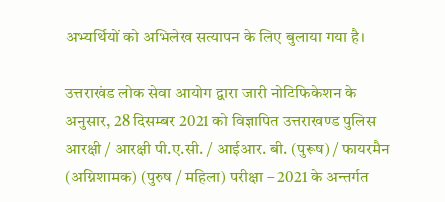अभ्यर्थियों को अभिलेख सत्यापन के लिए बुलाया गया है।

उत्तराखंड लोक सेवा आयोग द्वारा जारी नोटिफिकेशन के अनुसार, 28 दिसम्बर 2021 को विज्ञापित उत्तराखण्ड पुलिस आरक्षी / आरक्षी पी.ए.सी. / आईआर. बी. (पुरूष) / फायरमैन (अग्निशामक) (पुरुष / महिला) परीक्षा – 2021 के अन्तर्गत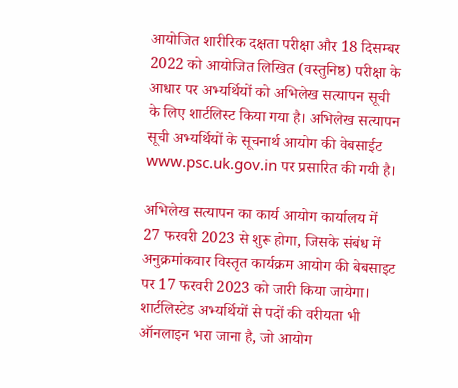आयोजित शारीरिक दक्षता परीक्षा और 18 दिसम्बर 2022 को आयोजित लिखित (वस्तुनिष्ठ) परीक्षा के आधार पर अभ्यर्थियों को अभिलेख सत्यापन सूची के लिए शार्टलिस्ट किया गया है। अभिलेख सत्यापन सूची अभ्यर्थियों के सूचनार्थ आयोग की वेबसाईट www.psc.uk.gov.in पर प्रसारित की गयी है।

अभिलेख सत्यापन का कार्य आयोग कार्यालय में 27 फरवरी 2023 से शुरू होगा, जिसके संबंध में अनुक्रमांकवार विस्तृत कार्यक्रम आयोग की बेबसाइट पर 17 फरवरी 2023 को जारी किया जायेगा। शार्टलिस्टेड अभ्यर्थियों से पदों की वरीयता भी ऑनलाइन भरा जाना है, जो आयोग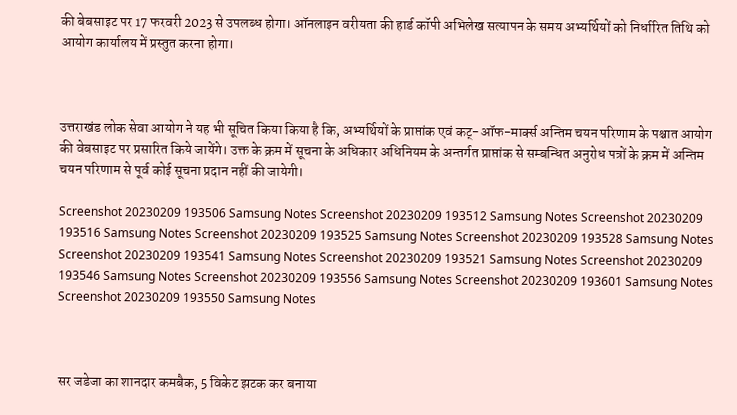की बेबसाइट पर 17 फरवरी 2023 से उपलब्ध होगा। ऑनलाइन वरीयता की हार्ड कॉपी अभिलेख सत्यापन के समय अभ्यर्थियों को निर्धारित तिथि को आयोग कार्यालय में प्रस्तुत करना होगा।



उत्तराखंड लोक सेवा आयोग ने यह भी सूचित किया किया है कि, अभ्यर्थियों के प्राप्तांक एवं कट्-ऑफ-मार्क्स अन्तिम चयन परिणाम के पश्चात आयोग की वेबसाइट पर प्रसारित किये जायेंगे। उक्त के क्रम में सूचना के अधिकार अधिनियम के अन्तर्गत प्राप्तांक से सम्बन्धित अनुरोध पत्रों के क्रम में अन्तिम चयन परिणाम से पूर्व कोई सूचना प्रदान नहीं की जायेगी।

Screenshot 20230209 193506 Samsung Notes Screenshot 20230209 193512 Samsung Notes Screenshot 20230209 193516 Samsung Notes Screenshot 20230209 193525 Samsung Notes Screenshot 20230209 193528 Samsung Notes Screenshot 20230209 193541 Samsung Notes Screenshot 20230209 193521 Samsung Notes Screenshot 20230209 193546 Samsung Notes Screenshot 20230209 193556 Samsung Notes Screenshot 20230209 193601 Samsung Notes Screenshot 20230209 193550 Samsung Notes



सर जडेजा का शानदार कमबैक, 5 विकेट झटक कर बनाया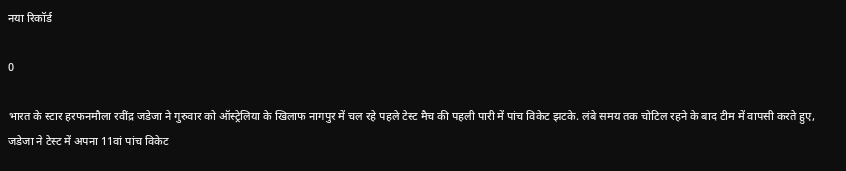नया रिकॉर्ड

0

भारत के स्टार हरफनमौला रवींद्र जडेजा ने गुरुवार को ऑस्ट्रेलिया के खिलाफ नागपुर में चल रहे पहले टेस्ट मैच की पहली पारी में पांच विकेट झटके. लंबे समय तक चोटिल रहने के बाद टीम में वापसी करते हुए, जडेजा ने टेस्ट में अपना 11वां पांच विकेट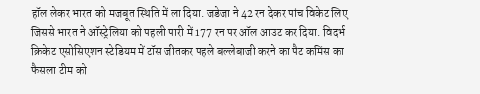हॉल लेकर भारत को मजबूत स्थिति में ला दिया. जडेजा ने 42 रन देकर पांच विकेट लिए जिससे भारत ने ऑस्ट्रेलिया को पहली पारी में 177 रन पर ऑल आउट कर दिया. विदर्भ क्रिकेट एसोसिएशन स्टेडियम में टॉस जीतकर पहले बल्लेबाजी करने का पैट कमिंस का फैसला टीम को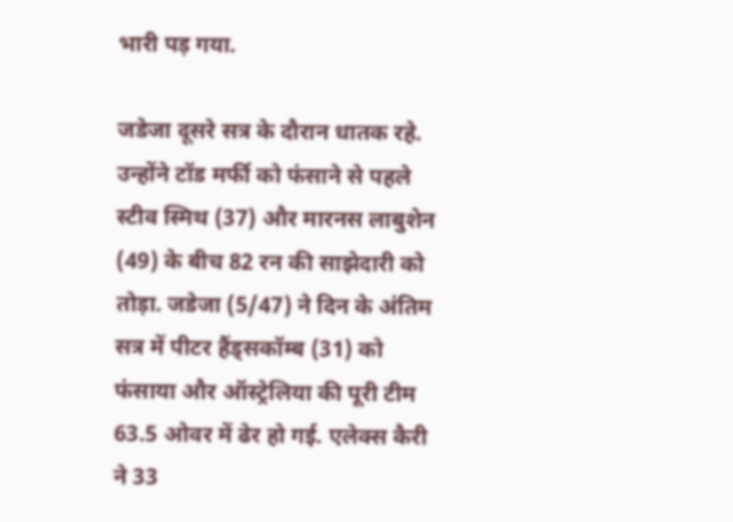भारी पड़ गया.

जडेजा दूसरे सत्र के दौरान धातक रहे. उन्होंने टॉड मर्फी को फंसाने से पहले स्टीव स्मिथ (37) और मारनस लाबुशेन (49) के बीच 82 रन की साझेदारी को तोड़ा. जडेजा (5/47) ने दिन के अंतिम सत्र में पीटर हैंड्सकॉम्ब (31) को फंसाया और ऑस्ट्रेलिया की पूरी टीम 63.5 ओवर में ढेर हो गई. एलेक्स कैरी ने 33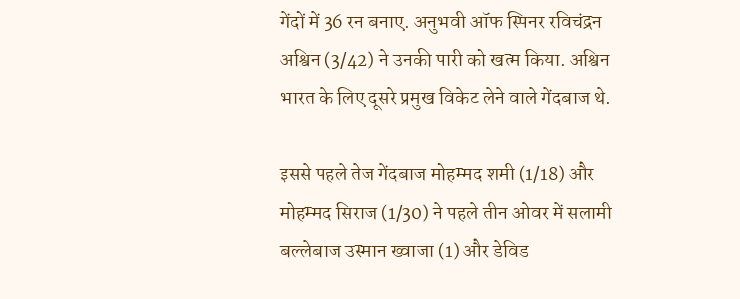गेंदों में 36 रन बनाए. अनुभवी ऑफ स्पिनर रविचंद्रन अश्विन (3/42) ने उनकी पारी को खत्म किया. अश्विन  भारत के लिए दूसरे प्रमुख विकेट लेने वाले गेंदबाज थे.

इससे पहले तेज गेंदबाज मोहम्मद शमी (1/18) और मोहम्मद सिराज (1/30) ने पहले तीन ओवर में सलामी बल्लेबाज उस्मान ख्वाजा (1) और डेविड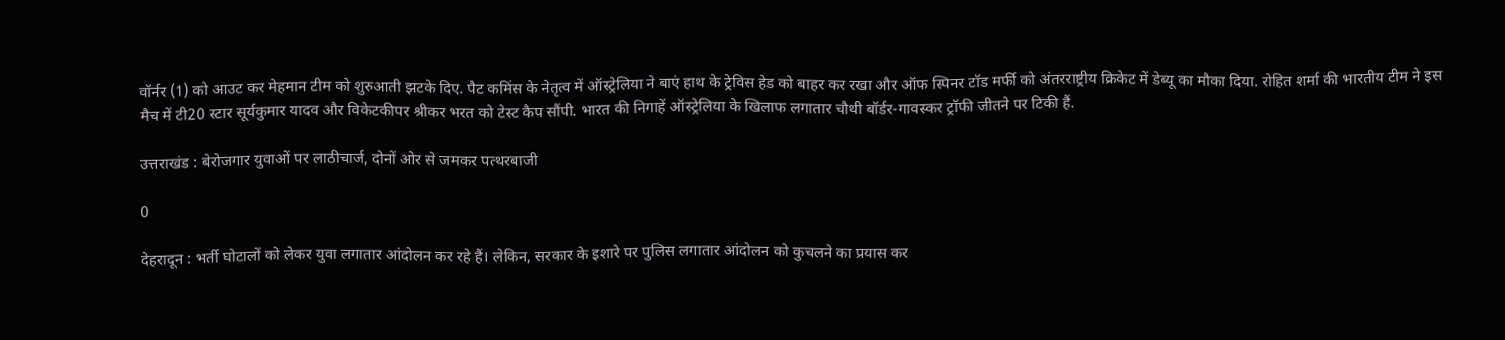वॉर्नर (1) को आउट कर मेहमान टीम को शुरुआती झटके दिए. पैट कमिंस के नेतृत्व में ऑस्ट्रेलिया ने बाएं हाथ के ट्रेविस हेड को बाहर कर रखा और ऑफ स्पिनर टॉड मर्फी को अंतरराष्ट्रीय क्रिकेट में डेब्यू का मौका दिया. रोहित शर्मा की भारतीय टीम ने इस मैच में टी20 स्टार सूर्यकुमार यादव और विकेटकीपर श्रीकर भरत को टेस्ट कैप सौंपी. भारत की निगाहें ऑस्ट्रेलिया के खिलाफ लगातार चौथी बॉर्डर-गावस्कर ट्रॉफी जीतने पर टिकी हैं.

उत्तराखंड : बेरोजगार युवाओं पर लाठीचार्ज, दोनों ओर से जमकर पत्थरबाजी

0

देहरादून : भर्ती घोटालों को लेकर युवा लगातार आंदोलन कर रहे हैं। लेकिन, सरकार के इशारे पर पुलिस लगातार आंदोलन को कुचलने का प्रयास कर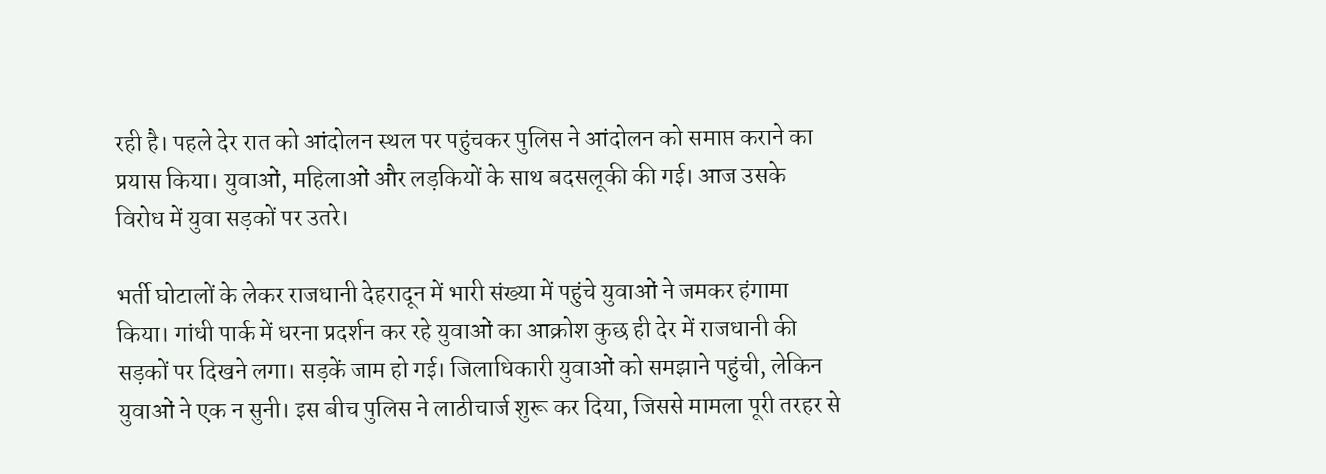रही है। पहले देर रात को आंदोलन स्थल पर पहुंचकर पुलिस ने आंदोलन को समाप्त कराने का प्रयास किया। युवाओं, महिलाओं और लड़कियों के साथ बदसलूकी की गई। आज उसके विरोध में युवा सड़कों पर उतरे।

भर्ती घोटालों के लेकर राजधानी देहरादून में भारी संख्या में पहुंचे युवाओं ने जमकर हंगामा किया। गांधी पार्क में धरना प्रदर्शन कर रहे युवाओं का आक्रोश कुछ ही देर में राजधानी की सड़कों पर दिखने लगा। सड़कें जाम हो गई। जिलाधिकारी युवाओं को समझाने पहुंची, लेकिन युवाओं ने एक न सुनी। इस बीच पुलिस ने लाठीचार्ज शुरू कर दिया, जिससे मामला पूरी तरहर से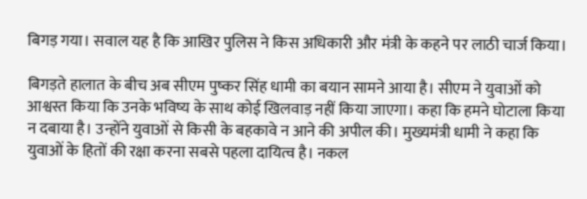बिगड़ गया। सवाल यह है कि आखिर पुलिस ने किस अधिकारी और मंत्री के कहने पर लाठी चार्ज किया।

बिगड़ते हालात के बीच अब सीएम पुष्कर सिंह धामी का बयान सामने आया है। सीएम ने युवाओं को आश्वस्त किया कि उनके भविष्य के साथ कोई खिलवाड़ नहीं किया जाएगा। कहा कि हमने घोटाला किया न दबाया है। उन्होंने युवाओं से किसी के बहकावे न आने की अपील की। मुख्यमंत्री धामी ने कहा कि युवाओं के हितों की रक्षा करना सबसे पहला दायित्व है। नकल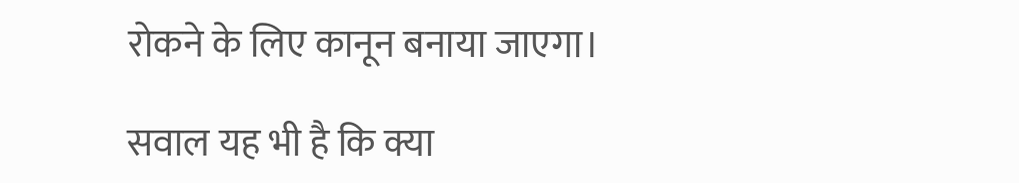रोकने के लिए कानून बनाया जाएगा।

सवाल यह भी है कि क्या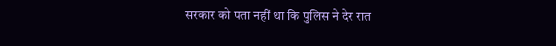सरकार को पता नहीं था कि पुलिस ने देर रात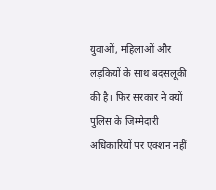युवाओं, महिलाओं और लड़कियों के साथ बदसलूकी की है। फिर सरकार ने क्यों पुलिस के जिम्मेदारी अधिकारियों पर एक्शन नहीं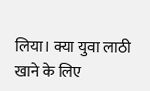लिया। क्या युवा लाठी खाने के लिए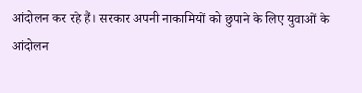आंदोलन कर रहे हैं। सरकार अपनी नाकामियों को छुपाने के लिए युवाओं के आंदोलन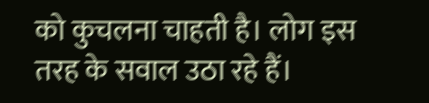को कुचलना चाहती है। लोग इस तरह के सवाल उठा रहे हैं।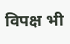विपक्ष भी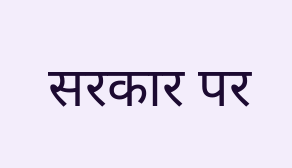सरकार पर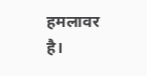हमलावर है।